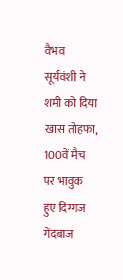वैभव सूर्यवंशी ने शमी को दिया खास तोहफा, 100वें मैच पर भावुक हुए दिग्गज गेंदबाज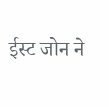ईस्ट जोन ने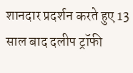शानदार प्रदर्शन करते हुए 13 साल बाद दलीप ट्रॉफी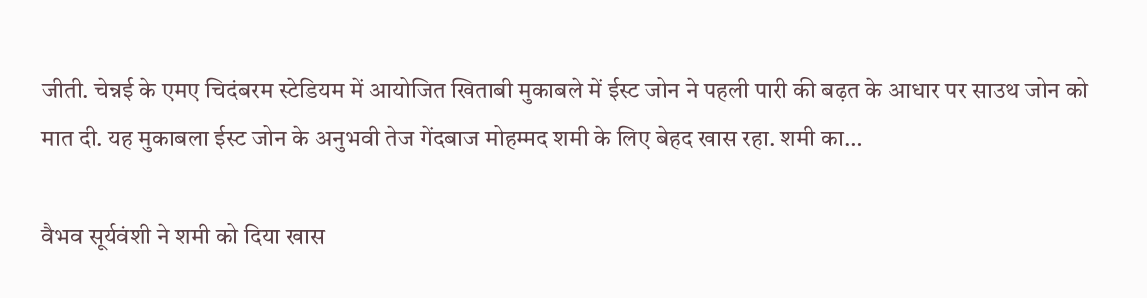जीती. चेन्नई के एमए चिदंबरम स्टेडियम में आयोजित खिताबी मुकाबले में ईस्ट जोन ने पहली पारी की बढ़त के आधार पर साउथ जोन को मात दी. यह मुकाबला ईस्ट जोन के अनुभवी तेज गेंदबाज मोहम्मद शमी के लिए बेहद खास रहा. शमी का…

वैभव सूर्यवंशी ने शमी को दिया खास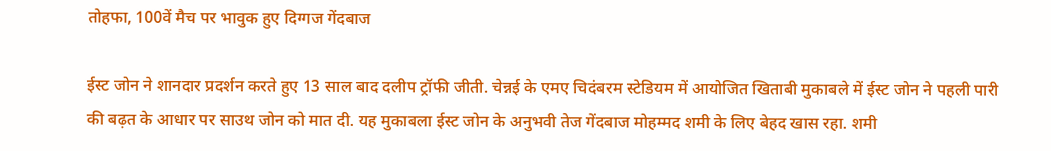तोहफा, 100वें मैच पर भावुक हुए दिग्गज गेंदबाज

ईस्ट जोन ने शानदार प्रदर्शन करते हुए 13 साल बाद दलीप ट्रॉफी जीती. चेन्नई के एमए चिदंबरम स्टेडियम में आयोजित खिताबी मुकाबले में ईस्ट जोन ने पहली पारी की बढ़त के आधार पर साउथ जोन को मात दी. यह मुकाबला ईस्ट जोन के अनुभवी तेज गेंदबाज मोहम्मद शमी के लिए बेहद खास रहा. शमी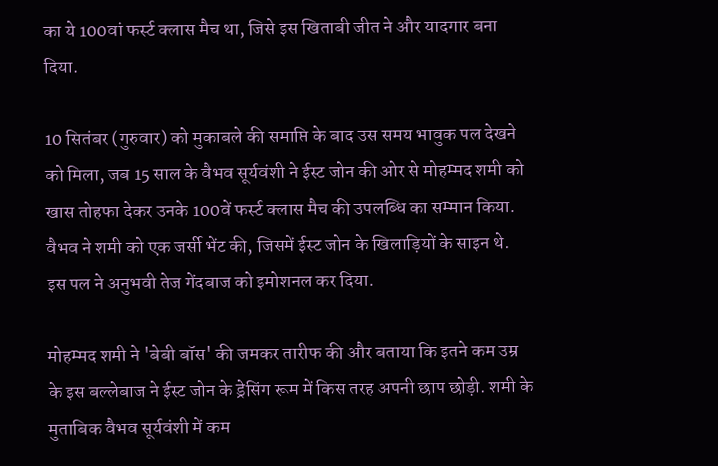का ये 100वां फर्स्ट क्लास मैच था, जिसे इस खिताबी जीत ने और यादगार बना दिया.

10 सितंबर (गुरुवार) को मुकाबले की समाप्ति के बाद उस समय भावुक पल देखने को मिला, जब 15 साल के वैभव सूर्यवंशी ने ईस्ट जोन की ओर से मोहम्मद शमी को खास तोहफा देकर उनके 100वें फर्स्ट क्लास मैच की उपलब्धि का सम्मान किया. वैभव ने शमी को एक जर्सी भेंट की, जिसमें ईस्ट जोन के खिलाड़ियों के साइन थे. इस पल ने अनुभवी तेज गेंदबाज को इमोशनल कर दिया.

मोहम्मद शमी ने 'बेबी बॉस' की जमकर तारीफ की और बताया कि इतने कम उम्र के इस बल्लेबाज ने ईस्ट जोन के ड्रेसिंग रूम में किस तरह अपनी छाप छोड़ी. शमी के मुताबिक वैभव सूर्यवंशी में कम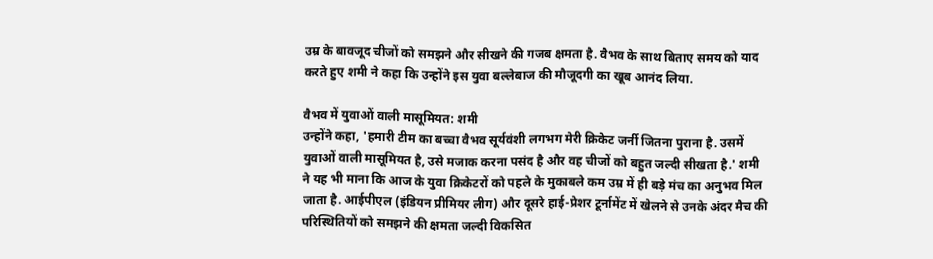उम्र के बावजूद चीजों को समझने और सीखने की गजब क्षमता है. वैभव के साथ बिताए समय को याद करते हुए शमी ने कहा कि उन्होंने इस युवा बल्लेबाज की मौजूदगी का खूब आनंद लिया.

वैभव में युवाओं वाली मासूमियत: शमी
उन्होंने कहा, 'हमारी टीम का बच्चा वैभव सूर्यवंशी लगभग मेरी क्रिकेट जर्नी जितना पुराना है. उसमें युवाओं वाली मासूमियत है, उसे मजाक करना पसंद है और वह चीजों को बहुत जल्दी सीखता है.' शमी ने यह भी माना कि आज के युवा क्रिकेटरों को पहले के मुकाबले कम उम्र में ही बड़े मंच का अनुभव मिल जाता है. आईपीएल (इंडियन प्रीमियर लीग) और दूसरे हाई-प्रेशर टूर्नामेंट में खेलने से उनके अंदर मैच की परिस्थितियों को समझने की क्षमता जल्दी विकसित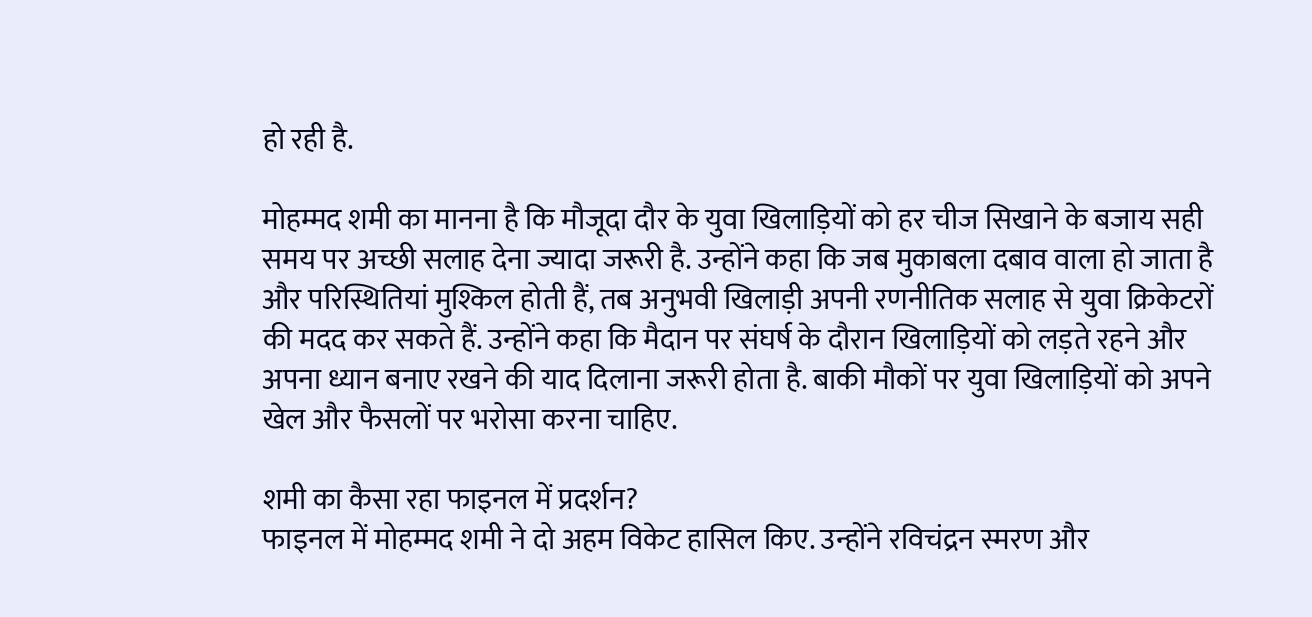हो रही है.

मोहम्मद शमी का मानना है कि मौजूदा दौर के युवा खिलाड़ियों को हर चीज सिखाने के बजाय सही समय पर अच्छी सलाह देना ज्यादा जरूरी है. उन्होंने कहा कि जब मुकाबला दबाव वाला हो जाता है और परिस्थितियां मुश्किल होती हैं, तब अनुभवी खिलाड़ी अपनी रणनीतिक सलाह से युवा क्रिकेटरों की मदद कर सकते हैं. उन्होंने कहा कि मैदान पर संघर्ष के दौरान खिलाड़ियों को लड़ते रहने और अपना ध्यान बनाए रखने की याद दिलाना जरूरी होता है. बाकी मौकों पर युवा खिलाड़ियों को अपने खेल और फैसलों पर भरोसा करना चाहिए.

शमी का कैसा रहा फाइनल में प्रदर्शन?
फाइनल में मोहम्मद शमी ने दो अहम विकेट हासिल किए. उन्होंने रविचंद्रन स्मरण और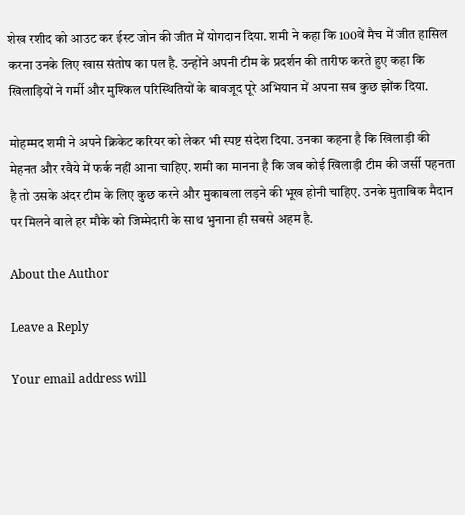शेख रशीद को आउट कर ईस्ट जोन की जीत में योगदान दिया. शमी ने कहा कि 100वें मैच में जीत हासिल करना उनके लिए खास संतोष का पल है. उन्होंने अपनी टीम के प्रदर्शन की तारीफ करते हुए कहा कि खिलाड़ियों ने गर्मी और मुश्किल परिस्थितियों के बावजूद पूरे अभियान में अपना सब कुछ झोंक दिया.

मोहम्मद शमी ने अपने क्रिकेट करियर को लेकर भी स्पष्ट संदेश दिया. उनका कहना है कि खिलाड़ी की मेहनत और रवैये में फर्क नहीं आना चाहिए. शमी का मानना है कि जब कोई खिलाड़ी टीम की जर्सी पहनता है तो उसके अंदर टीम के लिए कुछ करने और मुकाबला लड़ने की भूख होनी चाहिए. उनके मुताबिक मैदान पर मिलने वाले हर मौके को जिम्मेदारी के साथ भुनाना ही सबसे अहम है.

About the Author

Leave a Reply

Your email address will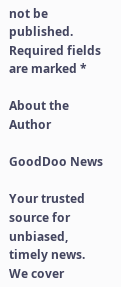not be published. Required fields are marked *

About the Author

GoodDoo News

Your trusted source for unbiased, timely news. We cover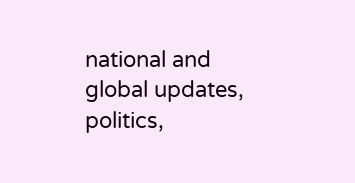national and global updates, politics,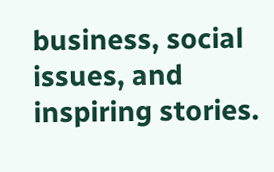business, social issues, and inspiring stories.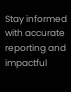Stay informed with accurate reporting and impactful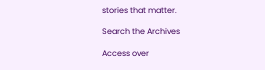stories that matter.

Search the Archives

Access over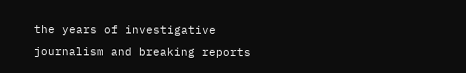the years of investigative journalism and breaking reports